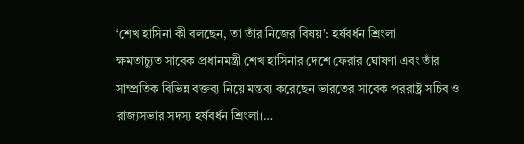‘শেখ হাসিনা কী বলছেন, তা তাঁর নিজের বিষয়’: হর্ষবর্ধন শ্রিংলা
ক্ষমতাচ্যুত সাবেক প্রধানমন্ত্রী শেখ হাসিনার দেশে ফেরার ঘোষণা এবং তাঁর সাম্প্রতিক বিভিন্ন বক্তব্য নিয়ে মন্তব্য করেছেন ভারতের সাবেক পররাষ্ট্র সচিব ও রাজ্যসভার সদস্য হর্ষবর্ধন শ্রিংলা।…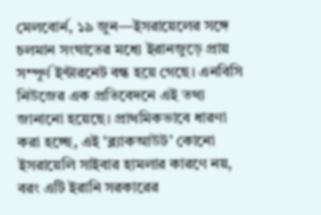মেলবোর্ন, ১৯ জুন—ইসরায়েলের সঙ্গে চলমান সংঘাতের মধ্যে ইরানজুড়ে প্রায় সম্পূর্ণ ইন্টারনেট বন্ধ হয়ে গেছে। এনবিসি নিউজের এক প্রতিবেদনে এই তথ্য জানানো হয়েছে। প্রাথমিকভাবে ধারণা করা হচ্ছে, এই ‘ব্ল্যাকআউট’ কোনো ইসরায়েলি সাইবার হামলার কারণে নয়, বরং এটি ইরানি সরকারের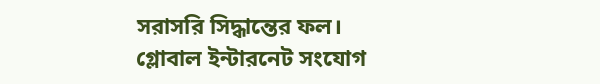সরাসরি সিদ্ধান্তের ফল।
গ্লোবাল ইন্টারনেট সংযোগ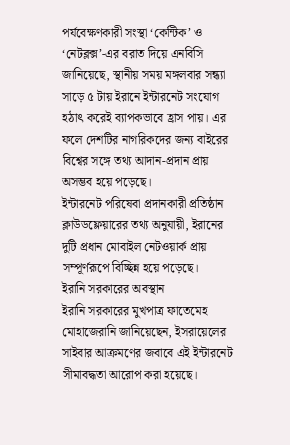পর্যবেক্ষণকারী সংস্থা ‘কেন্টিক’ ও ‘নেটব্লক্স’-এর বরাত দিয়ে এনবিসি জানিয়েছে, স্থানীয় সময় মঙ্গলবার সন্ধ্যা সাড়ে ৫ টায় ইরানে ইন্টারনেট সংযোগ হঠাৎ করেই ব্যাপকভাবে হ্রাস পায়। এর ফলে দেশটির নাগরিকদের জন্য বাইরের বিশ্বের সঙ্গে তথ্য আদান-প্রদান প্রায় অসম্ভব হয়ে পড়েছে।
ইন্টারনেট পরিষেবা প্রদানকারী প্রতিষ্ঠান ক্লাউডফ্লেয়ারের তথ্য অনুযায়ী, ইরানের দুটি প্রধান মোবাইল নেটওয়ার্ক প্রায় সম্পূর্ণরূপে বিচ্ছিন্ন হয়ে পড়েছে।
ইরানি সরকারের অবস্থান
ইরানি সরকারের মুখপাত্র ফাতেমেহ মোহাজেরানি জানিয়েছেন, ইসরায়েলের সাইবার আক্রমণের জবাবে এই ইন্টারনেট সীমাবদ্ধতা আরোপ করা হয়েছে।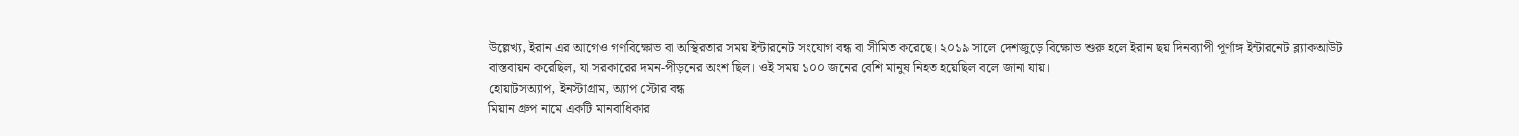উল্লেখ্য, ইরান এর আগেও গণবিক্ষোভ বা অস্থিরতার সময় ইন্টারনেট সংযোগ বন্ধ বা সীমিত করেছে। ২০১৯ সালে দেশজুড়ে বিক্ষোভ শুরু হলে ইরান ছয় দিনব্যাপী পূর্ণাঙ্গ ইন্টারনেট ব্ল্যাকআউট বাস্তবায়ন করেছিল, যা সরকারের দমন-পীড়নের অংশ ছিল। ওই সময় ১০০ জনের বেশি মানুষ নিহত হয়েছিল বলে জানা যায়।
হোয়াটসঅ্যাপ, ইনস্টাগ্রাম, অ্যাপ স্টোর বন্ধ
মিয়ান গ্রুপ নামে একটি মানবাধিকার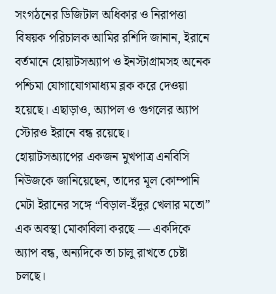সংগঠনের ডিজিটাল অধিকার ও নিরাপত্তা বিষয়ক পরিচালক আমির রশিদি জানান, ইরানে বর্তমানে হোয়াটসঅ্যাপ ও ইনস্টাগ্রামসহ অনেক পশ্চিমা যোগাযোগমাধ্যম ব্লক করে দেওয়া হয়েছে। এছাড়াও, অ্যাপল ও গুগলের অ্যাপ স্টোরও ইরানে বন্ধ রয়েছে।
হোয়াটসঅ্যাপের একজন মুখপাত্র এনবিসি নিউজকে জানিয়েছেন, তাদের মূল কোম্পানি মেটা ইরানের সঙ্গে “বিড়াল-ইঁদুর খেলার মতো” এক অবস্থা মোকাবিলা করছে — একদিকে অ্যাপ বন্ধ, অন্যদিকে তা চালু রাখতে চেষ্টা চলছে।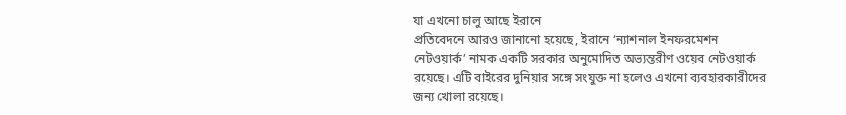যা এখনো চালু আছে ইরানে
প্রতিবেদনে আরও জানানো হয়েছে, ইরানে ‘ন্যাশনাল ইনফরমেশন নেটওয়ার্ক’ নামক একটি সরকার অনুমোদিত অভ্যন্তরীণ ওয়েব নেটওয়ার্ক রয়েছে। এটি বাইরের দুনিয়ার সঙ্গে সংযুক্ত না হলেও এখনো ব্যবহারকারীদের জন্য খোলা রয়েছে।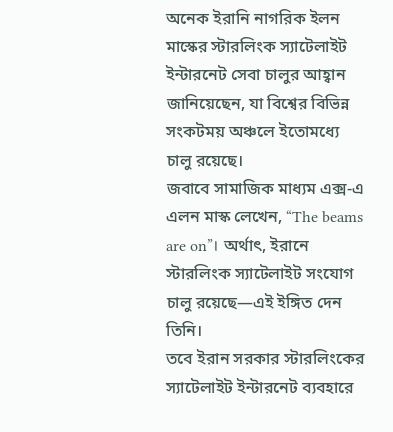অনেক ইরানি নাগরিক ইলন মাস্কের স্টারলিংক স্যাটেলাইট ইন্টারনেট সেবা চালুর আহ্বান জানিয়েছেন, যা বিশ্বের বিভিন্ন সংকটময় অঞ্চলে ইতোমধ্যে চালু রয়েছে।
জবাবে সামাজিক মাধ্যম এক্স-এ এলন মাস্ক লেখেন, “The beams are on”। অর্থাৎ, ইরানে স্টারলিংক স্যাটেলাইট সংযোগ চালু রয়েছে—এই ইঙ্গিত দেন তিনি।
তবে ইরান সরকার স্টারলিংকের স্যাটেলাইট ইন্টারনেট ব্যবহারে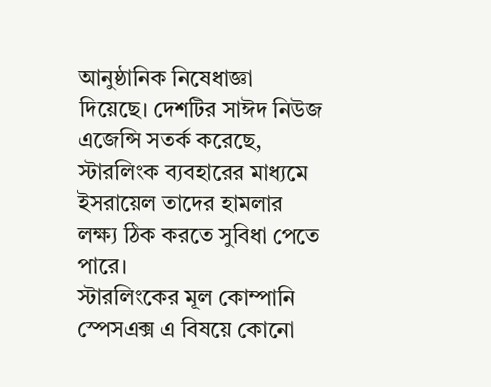আনুষ্ঠানিক নিষেধাজ্ঞা দিয়েছে। দেশটির সাঈদ নিউজ এজেন্সি সতর্ক করেছে, স্টারলিংক ব্যবহারের মাধ্যমে ইসরায়েল তাদের হামলার লক্ষ্য ঠিক করতে সুবিধা পেতে পারে।
স্টারলিংকের মূল কোম্পানি স্পেসএক্স এ বিষয়ে কোনো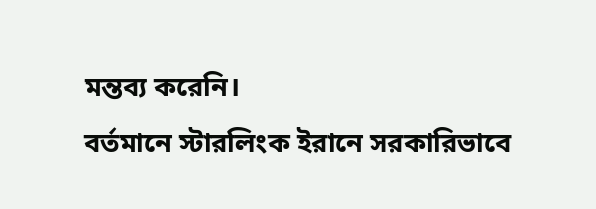মন্তব্য করেনি।
বর্তমানে স্টারলিংক ইরানে সরকারিভাবে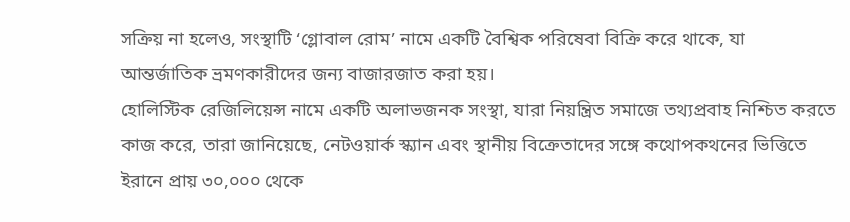সক্রিয় না হলেও, সংস্থাটি ‘গ্লোবাল রোম’ নামে একটি বৈশ্বিক পরিষেবা বিক্রি করে থাকে, যা আন্তর্জাতিক ভ্রমণকারীদের জন্য বাজারজাত করা হয়।
হোলিস্টিক রেজিলিয়েন্স নামে একটি অলাভজনক সংস্থা, যারা নিয়ন্ত্রিত সমাজে তথ্যপ্রবাহ নিশ্চিত করতে কাজ করে, তারা জানিয়েছে, নেটওয়ার্ক স্ক্যান এবং স্থানীয় বিক্রেতাদের সঙ্গে কথোপকথনের ভিত্তিতে ইরানে প্রায় ৩০,০০০ থেকে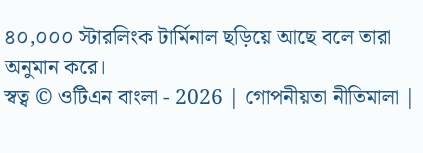৪০,০০০ স্টারলিংক টার্মিনাল ছড়িয়ে আছে বলে তারা অনুমান করে।
স্বত্ব © ওটিএন বাংলা - 2026 | গোপনীয়তা নীতিমালা |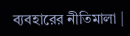ব্যবহারের নীতিমালা |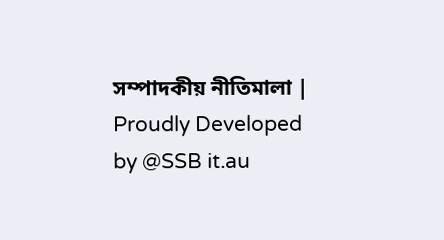সম্পাদকীয় নীতিমালা | Proudly Developed by @SSB it.au